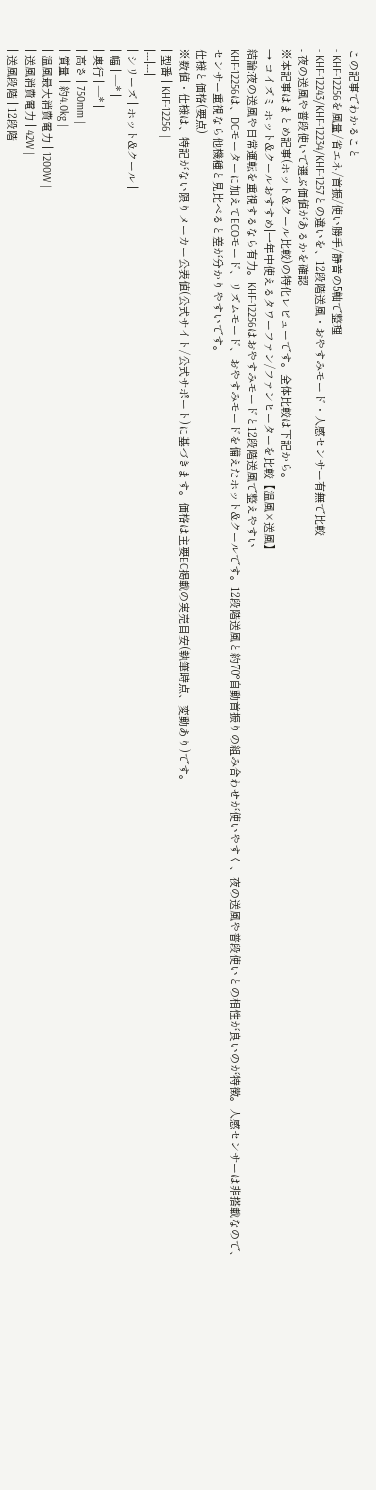この記事でわかること
- KHF-12256を風量/省エネ/首振/使い勝手/静音の5軸で整理
- KHF-12243/KHF-12234/KHF-1257との違いを、12段階送風・おやすみモード・人感センサー有無で比較
- 夜の送風や普段使いで選ぶ価値があるかを確認
※本記事はまとめ記事(ホット&クール比較)の特化レビューです。全体比較は下記から。
→ コイズミ ホット&クールおすすめ|一年中使えるタワーファン/ファンヒーターを比較【温風×送風】
結論:夜の送風や日常運転を重視するなら有力。KHF-12256はおやすみモードと12段階送風で整えやすい
KHF-12256は、DCモーターに加えてECOモード、リズムモード、おやすみモードを備えたホット&クールです。12段階送風と約70°自動首振りの組み合わせが使いやすく、夜の送風や普段使いとの相性が良いのが特徴。人感センサーは非搭載なので、センサー重視なら他機種と見比べると差が分かりやすいです。
仕様と価格(要点)
※数値・仕様は、特記がない限りメーカー公表値(公式サイト/公式サポート)に基づきます。価格は主要EC掲載の実売目安(執筆時点、変動あり)です。
| 型番 | KHF-12256 |
|---|---|
| シリーズ | ホット&クール |
| 幅 | —* |
| 奥行 | —* |
| 高さ | 750mm |
| 質量 | 約4.0kg |
| 温風最大消費電力 | 1200W |
| 送風消費電力 | 42W |
| 送風段階 | 12段階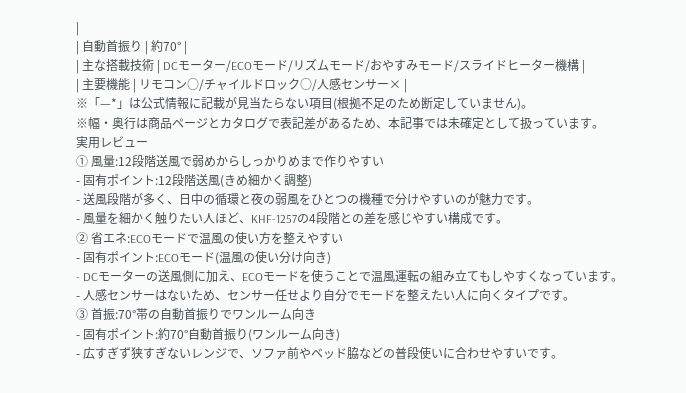|
| 自動首振り | 約70° |
| 主な搭載技術 | DCモーター/ECOモード/リズムモード/おやすみモード/スライドヒーター機構 |
| 主要機能 | リモコン○/チャイルドロック○/人感センサー× |
※「—*」は公式情報に記載が見当たらない項目(根拠不足のため断定していません)。
※幅・奥行は商品ページとカタログで表記差があるため、本記事では未確定として扱っています。
実用レビュー
① 風量:12段階送風で弱めからしっかりめまで作りやすい
- 固有ポイント:12段階送風(きめ細かく調整)
- 送風段階が多く、日中の循環と夜の弱風をひとつの機種で分けやすいのが魅力です。
- 風量を細かく触りたい人ほど、KHF-1257の4段階との差を感じやすい構成です。
② 省エネ:ECOモードで温風の使い方を整えやすい
- 固有ポイント:ECOモード(温風の使い分け向き)
- DCモーターの送風側に加え、ECOモードを使うことで温風運転の組み立てもしやすくなっています。
- 人感センサーはないため、センサー任せより自分でモードを整えたい人に向くタイプです。
③ 首振:70°帯の自動首振りでワンルーム向き
- 固有ポイント:約70°自動首振り(ワンルーム向き)
- 広すぎず狭すぎないレンジで、ソファ前やベッド脇などの普段使いに合わせやすいです。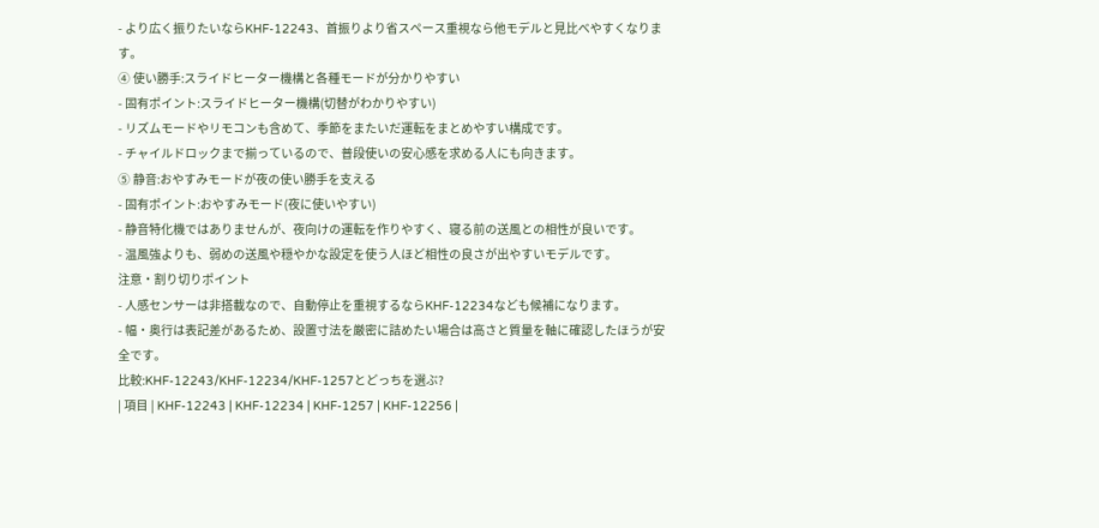- より広く振りたいならKHF-12243、首振りより省スペース重視なら他モデルと見比べやすくなります。
④ 使い勝手:スライドヒーター機構と各種モードが分かりやすい
- 固有ポイント:スライドヒーター機構(切替がわかりやすい)
- リズムモードやリモコンも含めて、季節をまたいだ運転をまとめやすい構成です。
- チャイルドロックまで揃っているので、普段使いの安心感を求める人にも向きます。
⑤ 静音:おやすみモードが夜の使い勝手を支える
- 固有ポイント:おやすみモード(夜に使いやすい)
- 静音特化機ではありませんが、夜向けの運転を作りやすく、寝る前の送風との相性が良いです。
- 温風強よりも、弱めの送風や穏やかな設定を使う人ほど相性の良さが出やすいモデルです。
注意・割り切りポイント
- 人感センサーは非搭載なので、自動停止を重視するならKHF-12234なども候補になります。
- 幅・奥行は表記差があるため、設置寸法を厳密に詰めたい場合は高さと質量を軸に確認したほうが安全です。
比較:KHF-12243/KHF-12234/KHF-1257とどっちを選ぶ?
| 項目 | KHF-12243 | KHF-12234 | KHF-1257 | KHF-12256 |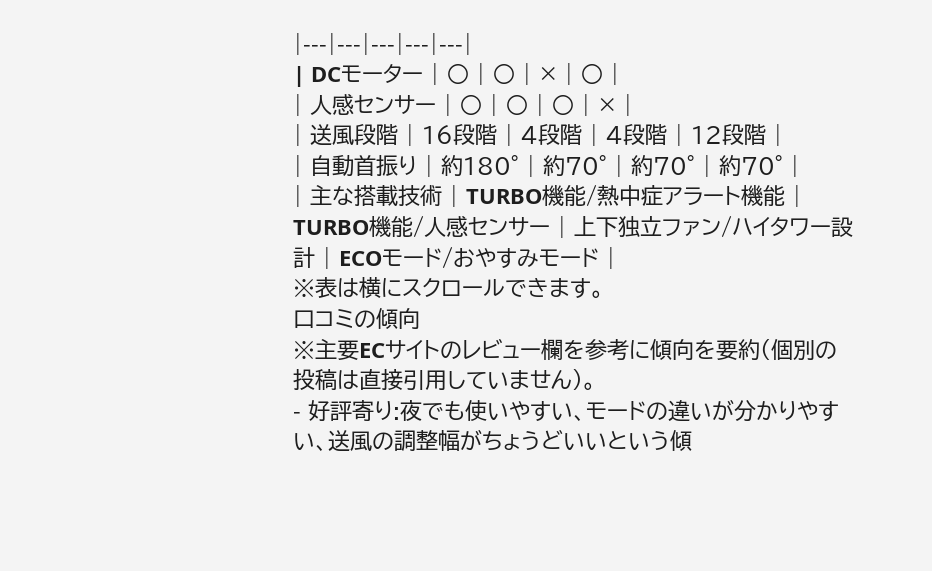|---|---|---|---|---|
| DCモーター | ○ | ○ | × | ○ |
| 人感センサー | ○ | ○ | ○ | × |
| 送風段階 | 16段階 | 4段階 | 4段階 | 12段階 |
| 自動首振り | 約180° | 約70° | 約70° | 約70° |
| 主な搭載技術 | TURBO機能/熱中症アラート機能 | TURBO機能/人感センサー | 上下独立ファン/ハイタワー設計 | ECOモード/おやすみモード |
※表は横にスクロールできます。
口コミの傾向
※主要ECサイトのレビュー欄を参考に傾向を要約(個別の投稿は直接引用していません)。
- 好評寄り:夜でも使いやすい、モードの違いが分かりやすい、送風の調整幅がちょうどいいという傾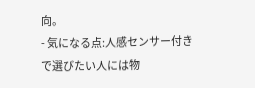向。
- 気になる点:人感センサー付きで選びたい人には物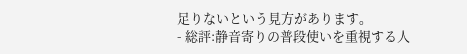足りないという見方があります。
- 総評:静音寄りの普段使いを重視する人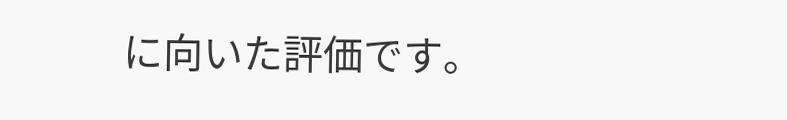に向いた評価です。